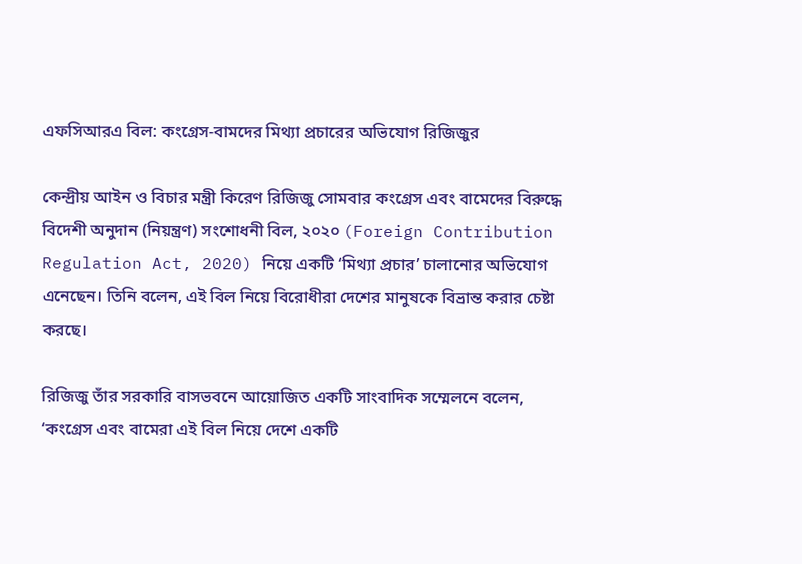এফসিআরএ বিল: কংগ্রেস-বামদের মিথ্যা প্রচারের অভিযোগ রিজিজুর

কেন্দ্রীয় আইন ও বিচার মন্ত্রী কিরেণ রিজিজু সোমবার কংগ্রেস এবং বামেদের বিরুদ্ধে বিদেশী অনুদান (নিয়ন্ত্রণ) সংশোধনী বিল, ২০২০ (Foreign Contribution Regulation Act, 2020) নিয়ে একটি ‘মিথ্যা প্রচার’ চালানোর অভিযোগ এনেছেন। তিনি বলেন, এই বিল নিয়ে বিরোধীরা দেশের মানুষকে বিভ্রান্ত করার চেষ্টা করছে।

রিজিজু তাঁর সরকারি বাসভবনে আয়োজিত একটি সাংবাদিক সম্মেলনে বলেন, ‘কংগ্রেস এবং বামেরা এই বিল নিয়ে দেশে একটি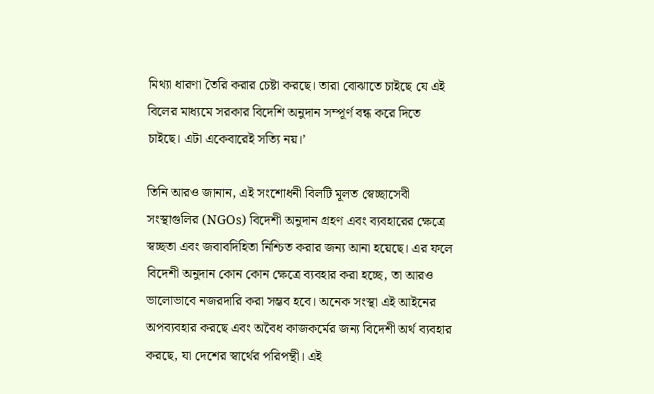মিথ্যা ধারণা তৈরি করার চেষ্টা করছে। তারা বোঝাতে চাইছে যে এই বিলের মাধ্যমে সরকার বিদেশি অনুদান সম্পূর্ণ বন্ধ করে দিতে চাইছে। এটা একেবারেই সত্যি নয়।’

তিনি আরও জানান, এই সংশোধনী বিলটি মূলত স্বেচ্ছাসেবী সংস্থাগুলির (NGOs) বিদেশী অনুদান গ্রহণ এবং ব্যবহারের ক্ষেত্রে স্বচ্ছতা এবং জবাবদিহিতা নিশ্চিত করার জন্য আনা হয়েছে। এর ফলে বিদেশী অনুদান কোন কোন ক্ষেত্রে ব্যবহার করা হচ্ছে, তা আরও ভালোভাবে নজরদারি করা সম্ভব হবে। অনেক সংস্থা এই আইনের অপব্যবহার করছে এবং অবৈধ কাজকর্মের জন্য বিদেশী অর্থ ব্যবহার করছে, যা দেশের স্বার্থের পরিপন্থী। এই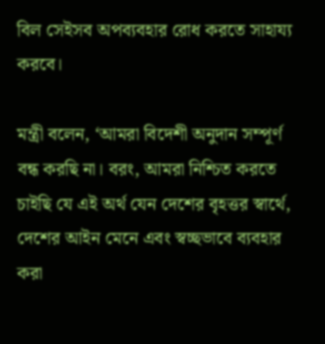বিল সেইসব অপব্যবহার রোধ করতে সাহায্য করবে।

মন্ত্রী বলেন, ‘আমরা বিদেশী অনুদান সম্পূর্ণ বন্ধ করছি না। বরং, আমরা নিশ্চিত করতে চাইছি যে এই অর্থ যেন দেশের বৃহত্তর স্বার্থে, দেশের আইন মেনে এবং স্বচ্ছভাবে ব্যবহার করা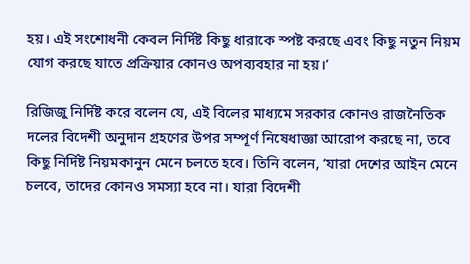হয়। এই সংশোধনী কেবল নির্দিষ্ট কিছু ধারাকে স্পষ্ট করছে এবং কিছু নতুন নিয়ম যোগ করছে যাতে প্রক্রিয়ার কোনও অপব্যবহার না হয়।’

রিজিজু নির্দিষ্ট করে বলেন যে, এই বিলের মাধ্যমে সরকার কোনও রাজনৈতিক দলের বিদেশী অনুদান গ্রহণের উপর সম্পূর্ণ নিষেধাজ্ঞা আরোপ করছে না, তবে কিছু নির্দিষ্ট নিয়মকানুন মেনে চলতে হবে। তিনি বলেন, ‘যারা দেশের আইন মেনে চলবে, তাদের কোনও সমস্যা হবে না। যারা বিদেশী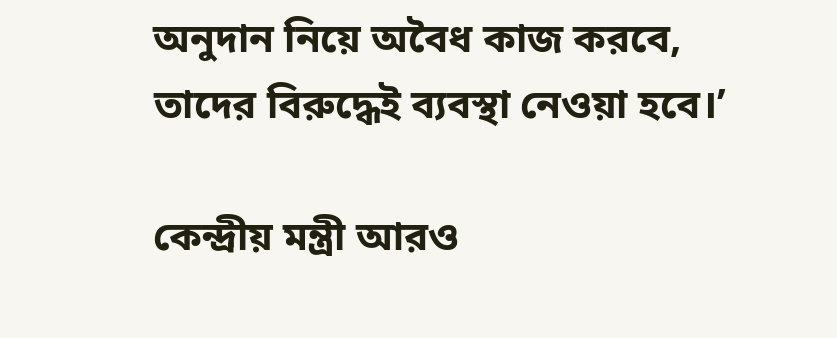অনুদান নিয়ে অবৈধ কাজ করবে, তাদের বিরুদ্ধেই ব্যবস্থা নেওয়া হবে।’

কেন্দ্রীয় মন্ত্রী আরও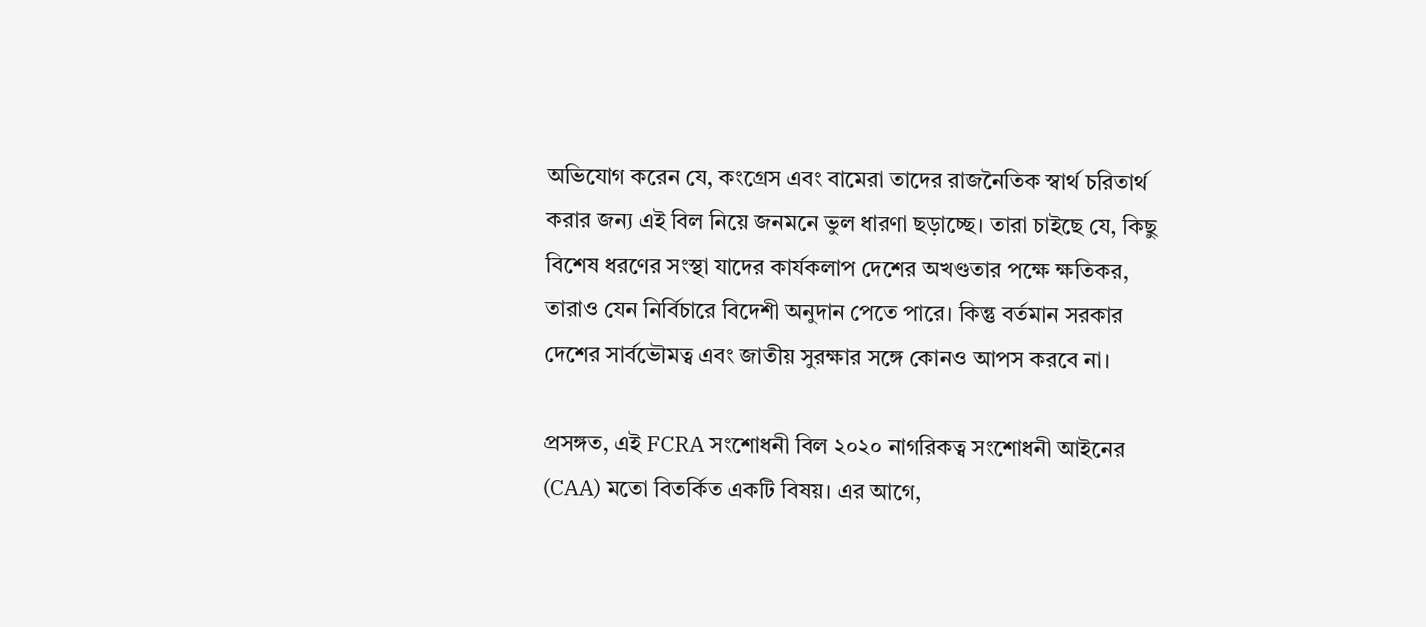অভিযোগ করেন যে, কংগ্রেস এবং বামেরা তাদের রাজনৈতিক স্বার্থ চরিতার্থ করার জন্য এই বিল নিয়ে জনমনে ভুল ধারণা ছড়াচ্ছে। তারা চাইছে যে, কিছু বিশেষ ধরণের সংস্থা যাদের কার্যকলাপ দেশের অখণ্ডতার পক্ষে ক্ষতিকর, তারাও যেন নির্বিচারে বিদেশী অনুদান পেতে পারে। কিন্তু বর্তমান সরকার দেশের সার্বভৌমত্ব এবং জাতীয় সুরক্ষার সঙ্গে কোনও আপস করবে না।

প্রসঙ্গত, এই FCRA সংশোধনী বিল ২০২০ নাগরিকত্ব সংশোধনী আইনের (CAA) মতো বিতর্কিত একটি বিষয়। এর আগে,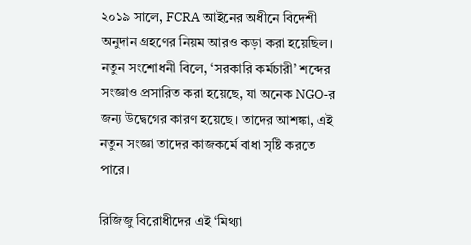২০১৯ সালে, FCRA আইনের অধীনে বিদেশী অনুদান গ্রহণের নিয়ম আরও কড়া করা হয়েছিল। নতুন সংশোধনী বিলে, ‘সরকারি কর্মচারী’ শব্দের সংজ্ঞাও প্রসারিত করা হয়েছে, যা অনেক NGO-র জন্য উদ্বেগের কারণ হয়েছে। তাদের আশঙ্কা, এই নতুন সংজ্ঞা তাদের কাজকর্মে বাধা সৃষ্টি করতে পারে।

রিজিজু বিরোধীদের এই ‘মিথ্যা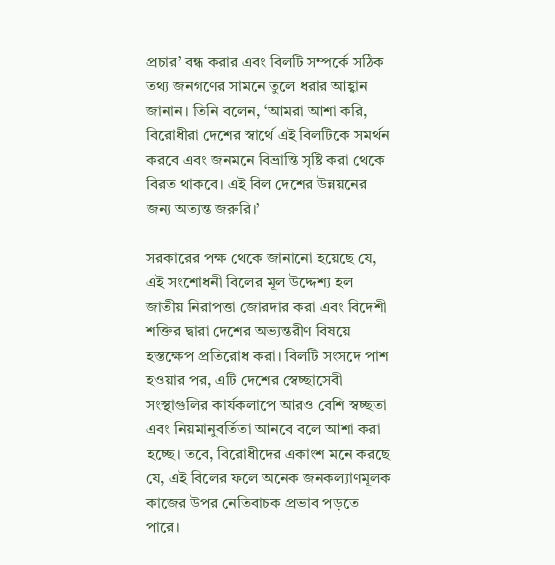প্রচার’ বন্ধ করার এবং বিলটি সম্পর্কে সঠিক তথ্য জনগণের সামনে তুলে ধরার আহ্বান জানান। তিনি বলেন, ‘আমরা আশা করি, বিরোধীরা দেশের স্বার্থে এই বিলটিকে সমর্থন করবে এবং জনমনে বিভ্রান্তি সৃষ্টি করা থেকে বিরত থাকবে। এই বিল দেশের উন্নয়নের জন্য অত্যন্ত জরুরি।’

সরকারের পক্ষ থেকে জানানো হয়েছে যে, এই সংশোধনী বিলের মূল উদ্দেশ্য হল জাতীয় নিরাপত্তা জোরদার করা এবং বিদেশী শক্তির দ্বারা দেশের অভ্যন্তরীণ বিষয়ে হস্তক্ষেপ প্রতিরোধ করা। বিলটি সংসদে পাশ হওয়ার পর, এটি দেশের স্বেচ্ছাসেবী সংস্থাগুলির কার্যকলাপে আরও বেশি স্বচ্ছতা এবং নিয়মানুবর্তিতা আনবে বলে আশা করা হচ্ছে। তবে, বিরোধীদের একাংশ মনে করছে যে, এই বিলের ফলে অনেক জনকল্যাণমূলক কাজের উপর নেতিবাচক প্রভাব পড়তে পারে।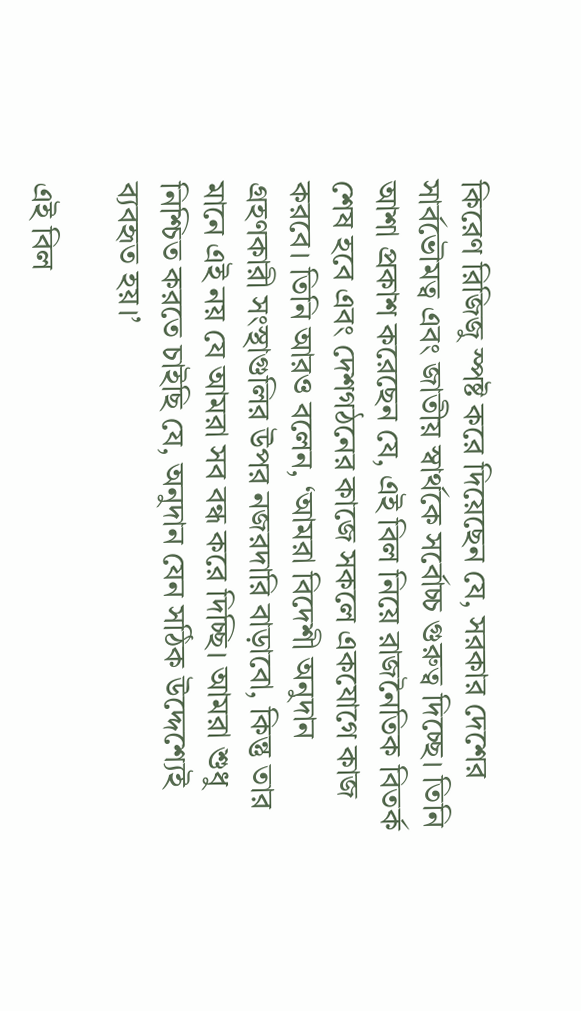কিরেণ রিজিজু স্পষ্ট করে দিয়েছেন যে, সরকার দেশের সার্বভৌমত্ব এবং জাতীয় স্বার্থকে সর্বোচ্চ গুরুত্ব দিচ্ছে। তিনি আশা প্রকাশ করেছেন যে, এই বিল নিয়ে রাজনৈতিক বিতর্ক শেষ হবে এবং দেশগঠনের কাজে সকলে একযোগে কাজ করবে। তিনি আরও বলেন, ‘আমরা বিদেশী অনুদান গ্রহণকারী সংস্থাগুলির উপর নজরদারি বাড়াবো, কিন্তু তার মানে এই নয় যে আমরা সব বন্ধ করে দিচ্ছি। আমরা শুধু নিশ্চিত করতে চাইছি যে, অনুদান যেন সঠিক উদ্দেশ্যেই ব্যবহৃত হয়।’

এই বিল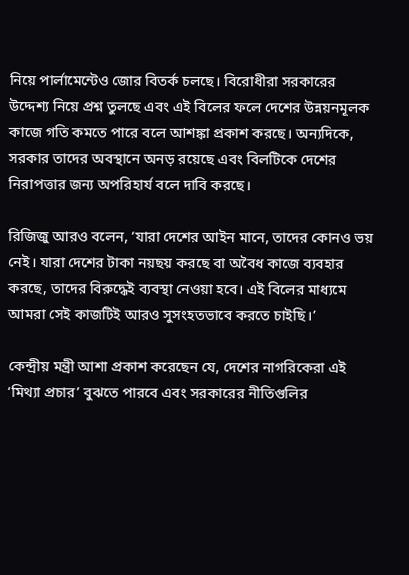নিয়ে পার্লামেন্টেও জোর বিতর্ক চলছে। বিরোধীরা সরকারের উদ্দেশ্য নিয়ে প্রশ্ন তুলছে এবং এই বিলের ফলে দেশের উন্নয়নমূলক কাজে গতি কমতে পারে বলে আশঙ্কা প্রকাশ করছে। অন্যদিকে, সরকার তাদের অবস্থানে অনড় রয়েছে এবং বিলটিকে দেশের নিরাপত্তার জন্য অপরিহার্য বলে দাবি করছে।

রিজিজু আরও বলেন, ‘যারা দেশের আইন মানে, তাদের কোনও ভয় নেই। যারা দেশের টাকা নয়ছয় করছে বা অবৈধ কাজে ব্যবহার করছে, তাদের বিরুদ্ধেই ব্যবস্থা নেওয়া হবে। এই বিলের মাধ্যমে আমরা সেই কাজটিই আরও সুসংহতভাবে করতে চাইছি।’

কেন্দ্রীয় মন্ত্রী আশা প্রকাশ করেছেন যে, দেশের নাগরিকেরা এই ‘মিথ্যা প্রচার’ বুঝতে পারবে এবং সরকারের নীতিগুলির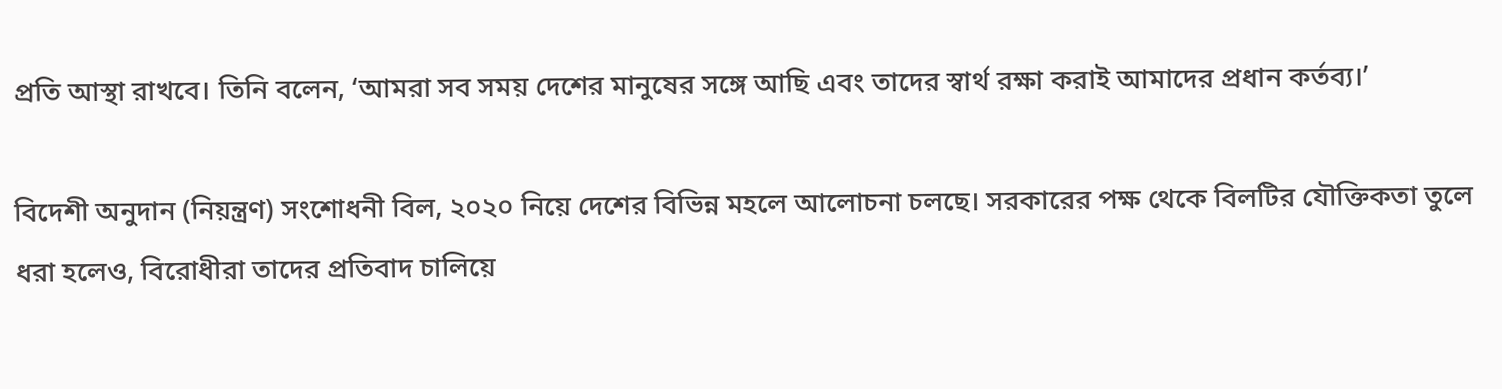প্রতি আস্থা রাখবে। তিনি বলেন, ‘আমরা সব সময় দেশের মানুষের সঙ্গে আছি এবং তাদের স্বার্থ রক্ষা করাই আমাদের প্রধান কর্তব্য।’

বিদেশী অনুদান (নিয়ন্ত্রণ) সংশোধনী বিল, ২০২০ নিয়ে দেশের বিভিন্ন মহলে আলোচনা চলছে। সরকারের পক্ষ থেকে বিলটির যৌক্তিকতা তুলে ধরা হলেও, বিরোধীরা তাদের প্রতিবাদ চালিয়ে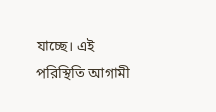যাচ্ছে। এই পরিস্থিতি আগামী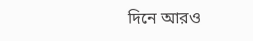দিনে আরও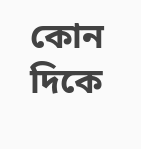কোন দিকে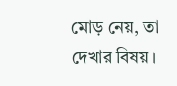মোড় নেয়, তা দেখার বিষয়।